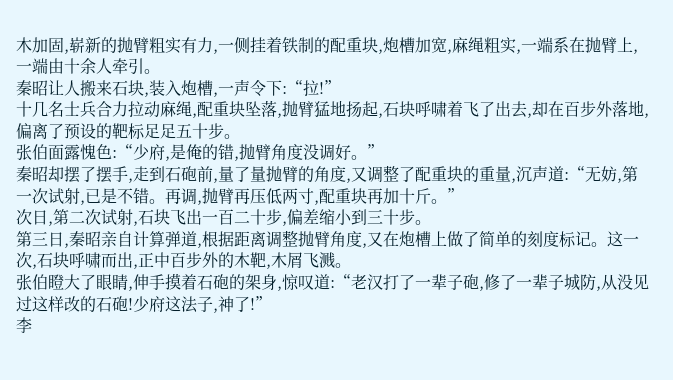木加固,崭新的抛臂粗实有力,一侧挂着铁制的配重块,炮槽加宽,麻绳粗实,一端系在抛臂上,一端由十余人牵引。
秦昭让人搬来石块,装入炮槽,一声令下:“拉!”
十几名士兵合力拉动麻绳,配重块坠落,抛臂猛地扬起,石块呼啸着飞了出去,却在百步外落地,偏离了预设的靶标足足五十步。
张伯面露愧色:“少府,是俺的错,抛臂角度没调好。”
秦昭却摆了摆手,走到石砲前,量了量抛臂的角度,又调整了配重块的重量,沉声道:“无妨,第一次试射,已是不错。再调,抛臂再压低两寸,配重块再加十斤。”
次日,第二次试射,石块飞出一百二十步,偏差缩小到三十步。
第三日,秦昭亲自计算弹道,根据距离调整抛臂角度,又在炮槽上做了简单的刻度标记。这一次,石块呼啸而出,正中百步外的木靶,木屑飞溅。
张伯瞪大了眼睛,伸手摸着石砲的架身,惊叹道:“老汉打了一辈子砲,修了一辈子城防,从没见过这样改的石砲!少府这法子,神了!”
李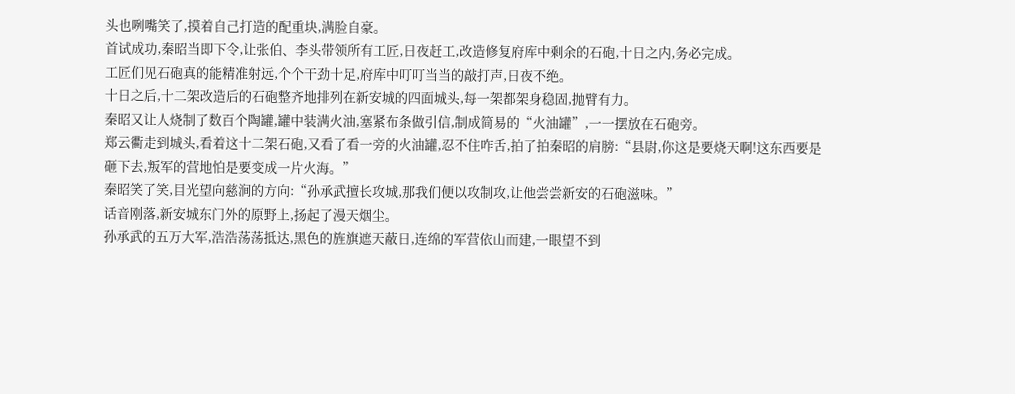头也咧嘴笑了,摸着自己打造的配重块,满脸自豪。
首试成功,秦昭当即下令,让张伯、李头带领所有工匠,日夜赶工,改造修复府库中剩余的石砲,十日之内,务必完成。
工匠们见石砲真的能精准射远,个个干劲十足,府库中叮叮当当的敲打声,日夜不绝。
十日之后,十二架改造后的石砲整齐地排列在新安城的四面城头,每一架都架身稳固,抛臂有力。
秦昭又让人烧制了数百个陶罐,罐中装满火油,塞紧布条做引信,制成简易的“火油罐”,一一摆放在石砲旁。
郑云衢走到城头,看着这十二架石砲,又看了看一旁的火油罐,忍不住咋舌,拍了拍秦昭的肩膀:“县尉,你这是要烧天啊!这东西要是砸下去,叛军的营地怕是要变成一片火海。”
秦昭笑了笑,目光望向慈涧的方向:“孙承武擅长攻城,那我们便以攻制攻,让他尝尝新安的石砲滋味。”
话音刚落,新安城东门外的原野上,扬起了漫天烟尘。
孙承武的五万大军,浩浩荡荡抵达,黑色的旌旗遮天蔽日,连绵的军营依山而建,一眼望不到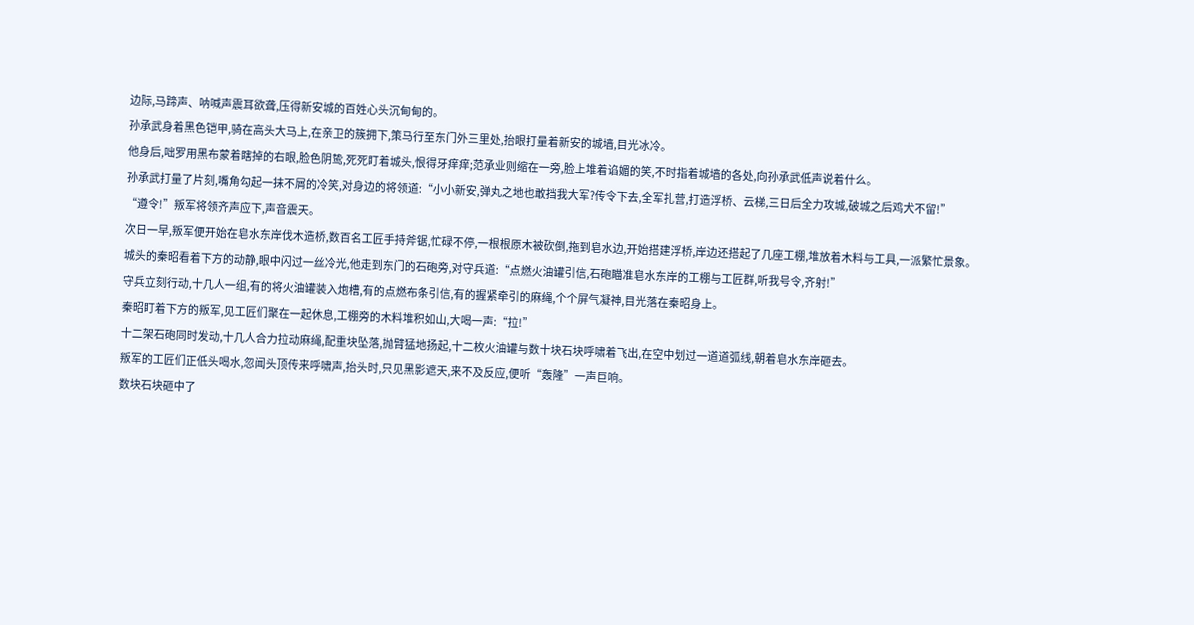边际,马蹄声、呐喊声震耳欲聋,压得新安城的百姓心头沉甸甸的。
孙承武身着黑色铠甲,骑在高头大马上,在亲卫的簇拥下,策马行至东门外三里处,抬眼打量着新安的城墙,目光冰冷。
他身后,咄罗用黑布蒙着瞎掉的右眼,脸色阴鸷,死死盯着城头,恨得牙痒痒;范承业则缩在一旁,脸上堆着谄媚的笑,不时指着城墙的各处,向孙承武低声说着什么。
孙承武打量了片刻,嘴角勾起一抹不屑的冷笑,对身边的将领道:“小小新安,弹丸之地也敢挡我大军?传令下去,全军扎营,打造浮桥、云梯,三日后全力攻城,破城之后鸡犬不留!”
“遵令!”叛军将领齐声应下,声音震天。
次日一早,叛军便开始在皂水东岸伐木造桥,数百名工匠手持斧锯,忙碌不停,一根根原木被砍倒,拖到皂水边,开始搭建浮桥,岸边还搭起了几座工棚,堆放着木料与工具,一派繁忙景象。
城头的秦昭看着下方的动静,眼中闪过一丝冷光,他走到东门的石砲旁,对守兵道:“点燃火油罐引信,石砲瞄准皂水东岸的工棚与工匠群,听我号令,齐射!”
守兵立刻行动,十几人一组,有的将火油罐装入炮槽,有的点燃布条引信,有的握紧牵引的麻绳,个个屏气凝神,目光落在秦昭身上。
秦昭盯着下方的叛军,见工匠们聚在一起休息,工棚旁的木料堆积如山,大喝一声:“拉!”
十二架石砲同时发动,十几人合力拉动麻绳,配重块坠落,抛臂猛地扬起,十二枚火油罐与数十块石块呼啸着飞出,在空中划过一道道弧线,朝着皂水东岸砸去。
叛军的工匠们正低头喝水,忽闻头顶传来呼啸声,抬头时,只见黑影遮天,来不及反应,便听“轰隆”一声巨响。
数块石块砸中了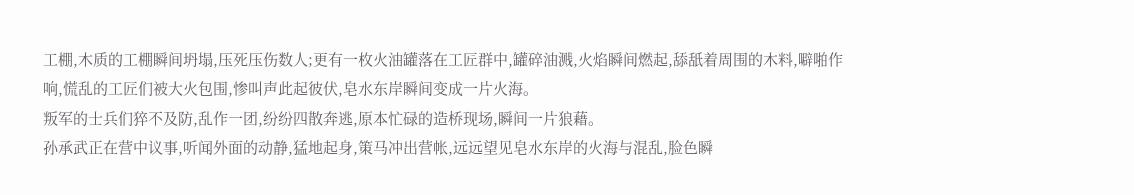工棚,木质的工棚瞬间坍塌,压死压伤数人;更有一枚火油罐落在工匠群中,罐碎油溅,火焰瞬间燃起,舔舐着周围的木料,噼啪作响,慌乱的工匠们被大火包围,惨叫声此起彼伏,皂水东岸瞬间变成一片火海。
叛军的士兵们猝不及防,乱作一团,纷纷四散奔逃,原本忙碌的造桥现场,瞬间一片狼藉。
孙承武正在营中议事,听闻外面的动静,猛地起身,策马冲出营帐,远远望见皂水东岸的火海与混乱,脸色瞬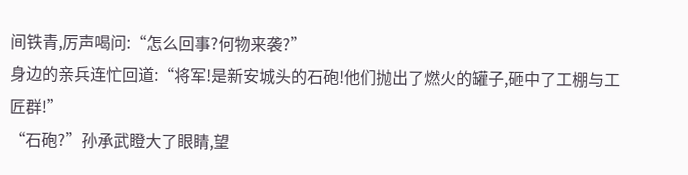间铁青,厉声喝问:“怎么回事?何物来袭?”
身边的亲兵连忙回道:“将军!是新安城头的石砲!他们抛出了燃火的罐子,砸中了工棚与工匠群!”
“石砲?”孙承武瞪大了眼睛,望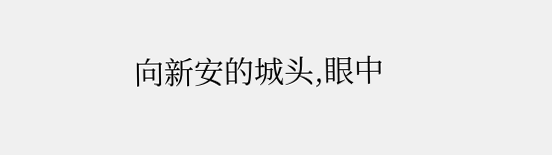向新安的城头,眼中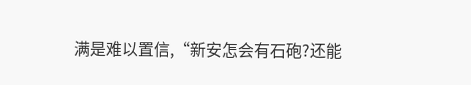满是难以置信,“新安怎会有石砲?还能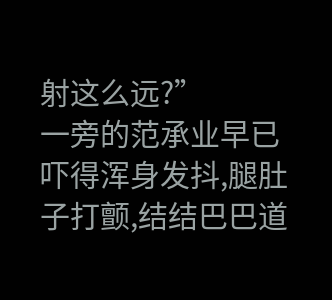射这么远?”
一旁的范承业早已吓得浑身发抖,腿肚子打颤,结结巴巴道